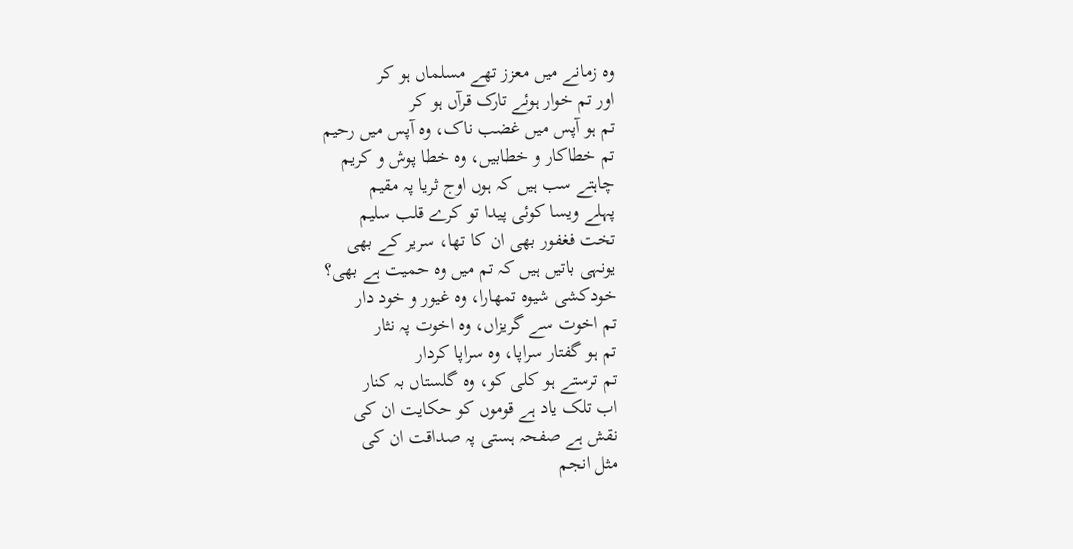وہ زمانے میں معزز تھے مسلماں ہو کر
اور تم خوار ہوئے تارک قرآں ہو کر
تم ہو آپس میں غضب ناک، وہ آپس میں رحیم
تم خطاکار و خطابیں، وہ خطا پوش و کریم
چاہتے سب ہیں کہ ہوں اوج ثریا پہ مقیم
پہلے ویسا کوئی پیدا تو کرے قلب سلیم
تخت فغفور بھی ان کا تھا، سریر کے بھی
یونہی باتیں ہیں کہ تم میں وہ حمیت ہے بھی؟
خودکشی شیوہ تمھارا، وہ غیور و خود دار
تم اخوت سے گریزاں، وہ اخوت پہ نثار
تم ہو گفتار سراپا، وہ سراپا کردار
تم ترستے ہو کلی کو، وہ گلستاں بہ کنار
اب تلک یاد ہے قوموں کو حکایت ان کی
نقش ہے صفحہ ہستی پہ صداقت ان کی
مثل انجم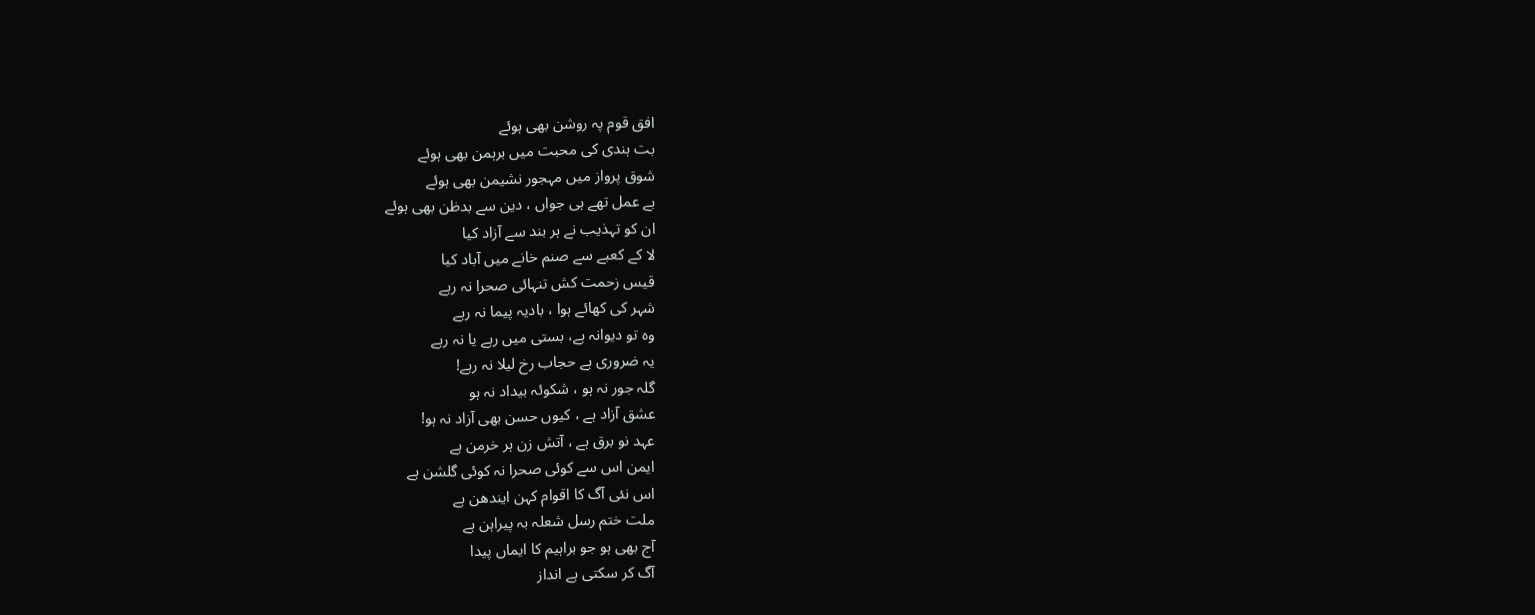افق قوم پہ روشن بھی ہوئے
بت ہندی کی محبت میں برہمن بھی ہوئے
شوق پرواز میں مہجور نشیمن بھی ہوئے
بے عمل تھے ہی جواں ، دین سے بدظن بھی ہوئے
ان کو تہذیب نے ہر بند سے آزاد کیا
لا کے کعبے سے صنم خانے میں آباد کیا
قیس زحمت کش تنہائی صحرا نہ رہے
شہر کی کھائے ہوا ، بادیہ پیما نہ رہے
وہ تو دیوانہ ہے، بستی میں رہے یا نہ رہے
یہ ضروری ہے حجاب رخ لیلا نہ رہے!
گلہ جور نہ ہو ، شکوئہ بیداد نہ ہو
عشق آزاد ہے ، کیوں حسن بھی آزاد نہ ہو!
عہد نو برق ہے ، آتش زن ہر خرمن ہے
ایمن اس سے کوئی صحرا نہ کوئی گلشن ہے
اس نئی آگ کا اقوام کہن ایندھن ہے
ملت ختم رسل شعلہ بہ پیراہن ہے
آج بھی ہو جو براہیم کا ایماں پیدا
آگ کر سکتی ہے انداز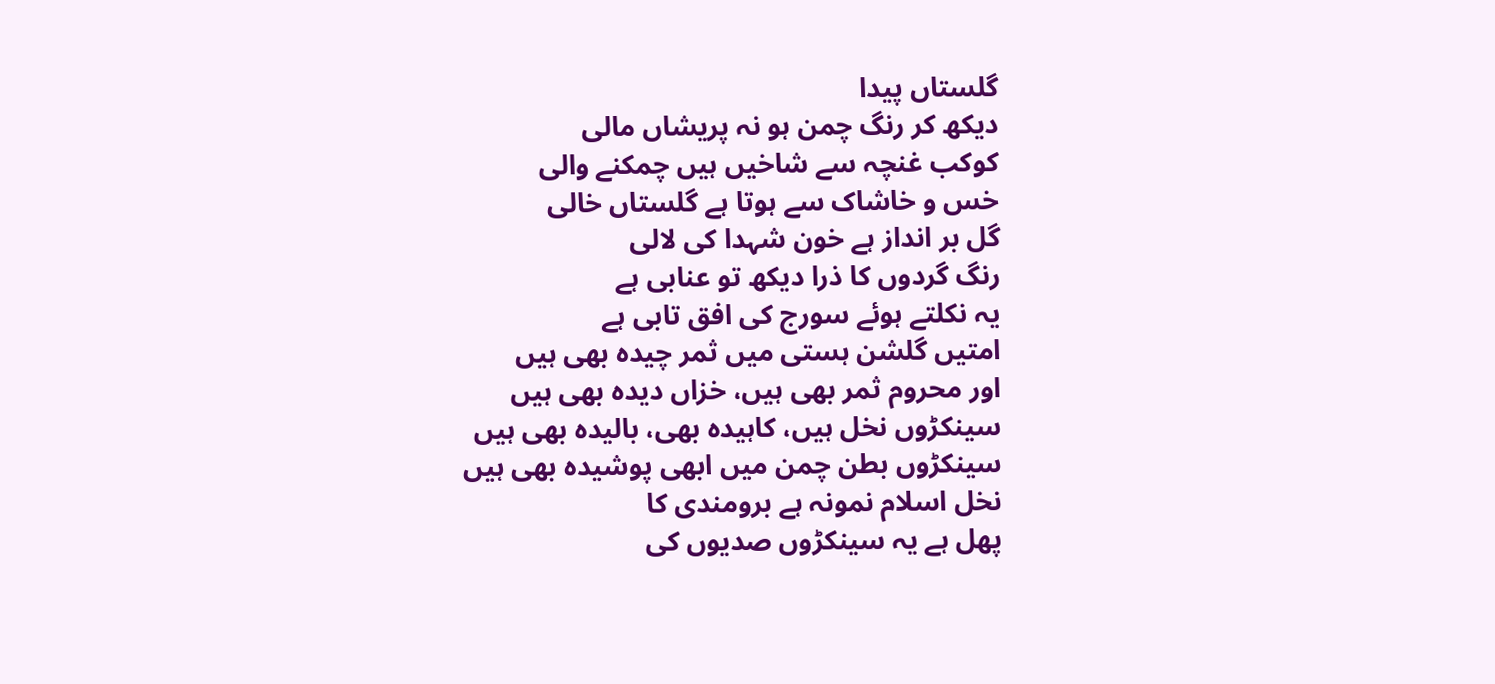گلستاں پیدا
دیکھ کر رنگ چمن ہو نہ پریشاں مالی
کوکب غنچہ سے شاخیں ہیں چمکنے والی
خس و خاشاک سے ہوتا ہے گلستاں خالی
گل بر انداز ہے خون شہدا کی لالی
رنگ گردوں کا ذرا دیکھ تو عنابی ہے
یہ نکلتے ہوئے سورج کی افق تابی ہے
امتیں گلشن ہستی میں ثمر چیدہ بھی ہیں
اور محروم ثمر بھی ہیں، خزاں دیدہ بھی ہیں
سینکڑوں نخل ہیں، کاہیدہ بھی، بالیدہ بھی ہیں
سینکڑوں بطن چمن میں ابھی پوشیدہ بھی ہیں
نخل اسلام نمونہ ہے برومندی کا
پھل ہے یہ سینکڑوں صدیوں کی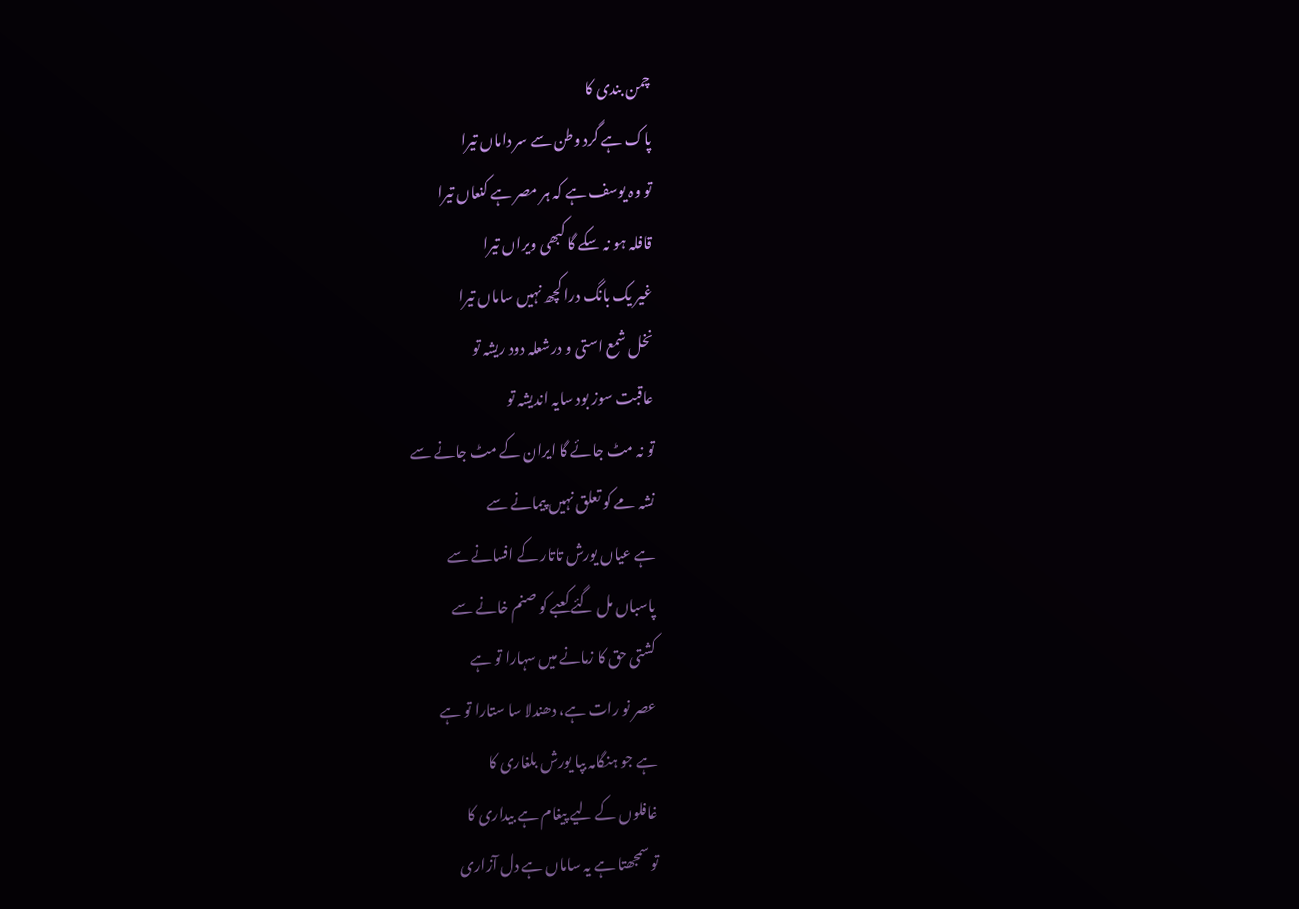چمن بندی کا
پاک ہے گرد وطن سے سر داماں تیرا
تو وہ یوسف ہے کہ ہر مصر ہے کنعاں تیرا
قافلہ ہو نہ سکے گا کبھی ویراں تیرا
غیر یک بانگ درا کچھ نہیں ساماں تیرا
نخل شمع استی و درشعلہ دود ریشہ تو
عاقبت سوز بود سایہ اندیشہ تو
تو نہ مٹ جائے گا ایران کے مٹ جانے سے
نشہ مے کو تعلق نہیں پیمانے سے
ہے عیاں یورش تاتار کے افسانے سے
پاسباں مل گئے کعبے کو صنم خانے سے
کشتی حق کا زمانے میں سہارا تو ہے
عصر نو رات ہے، دھندلا سا ستارا تو ہے
ہے جو ہنگامہ بپا یورش بلغاری کا
غافلوں کے لیے پیغام ہے بیداری کا
تو سمجھتا ہے یہ ساماں ہے دل آزاری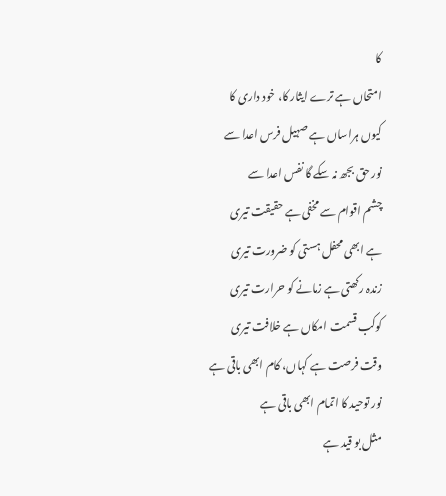کا
امتحاں ہے ترے ایثار کا، خود داری کا
کیوں ہراساں ہے صہیل فرس اعدا سے
نور حق بجھ نہ سکے گا نفس اعدا سے
چشم اقوام سے مخفی ہے حقیقت تیری
ہے ابھی محفل ہستی کو ضرورت تیری
زندہ رکھتی ہے زمانے کو حرارت تیری
کوکب قسمت امکاں ہے خلافت تیری
وقت فرصت ہے کہاں، کام ابھی باقی ہے
نور توحید کا اتمام ابھی باقی ہے
مثل بو قید ہے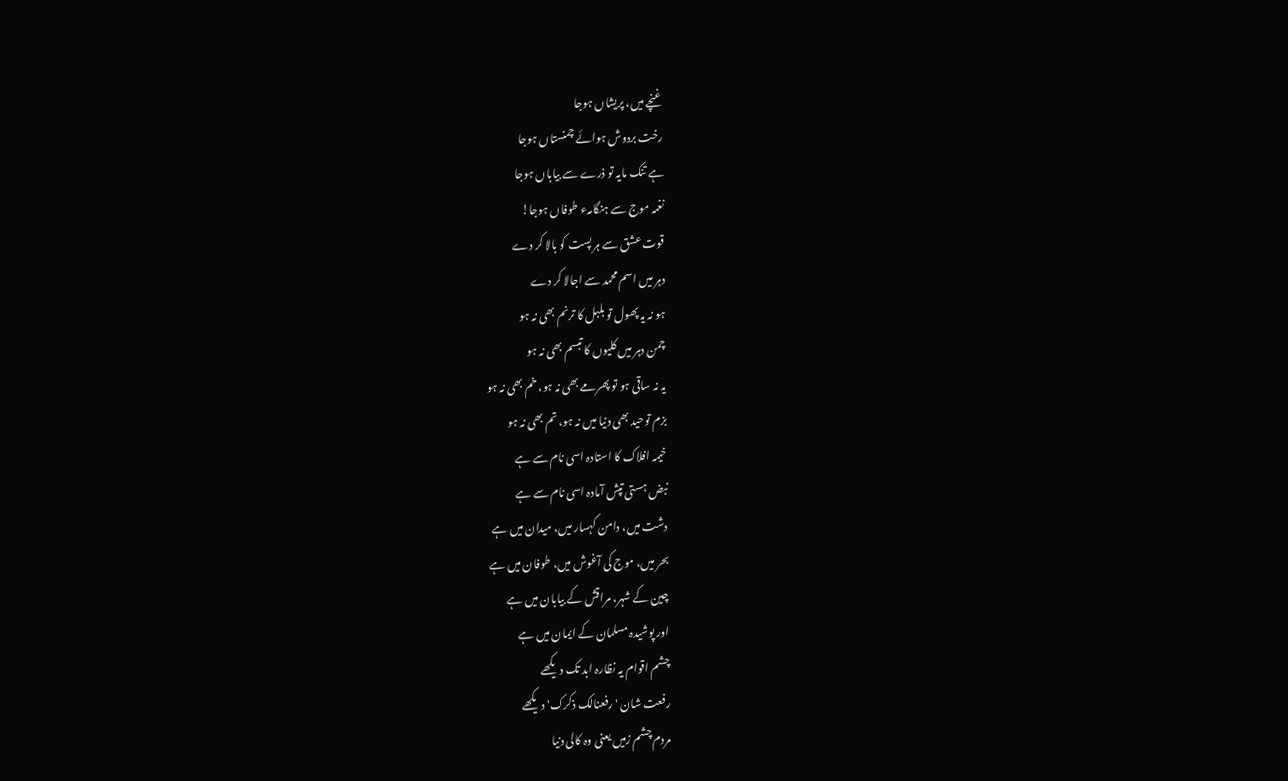غنچے میں، پریشاں ہوجا
رخت بردوش ہوائے چمنستاں ہوجا
ہے تنک مایہ تو ذرے سے بیاباں ہوجا
نغمہ موج سے ہنگامہء طوفاں ہوجا!
قوت عشق سے ہر پست کو بالا کر دے
دہر میں اسم محمد سے اجالا کر دے
ہو نہ یہ پھول تو بلبل کا ترنم بھی نہ ہو
چمن دہر میں کلیوں کا تبسم بھی نہ ہو
یہ نہ ساقی ہو تو پھرمے بھی نہ ہو، خم بھی نہ ہو
بزم توحید بھی دنیا میں نہ ہو، تم بھی نہ ہو
خیمہ افلاک کا استادہ اسی نام سے ہے
نبض ہستی تپش آمادہ اسی نام سے ہے
دشت میں، دامن کہسار میں، میدان میں ہے
بحر میں، موج کی آغوش میں، طوفان میں ہے
چین کے شہر، مراقش کے بیابان میں ہے
اور پوشیدہ مسلمان کے ایمان میں ہے
چشم اقوام یہ نظارہ ابد تک دیکھے
رفعت شان 'رفعنالک ذکرک' دیکھے
مردم چشم زمیں یعنی وہ کالی دنیا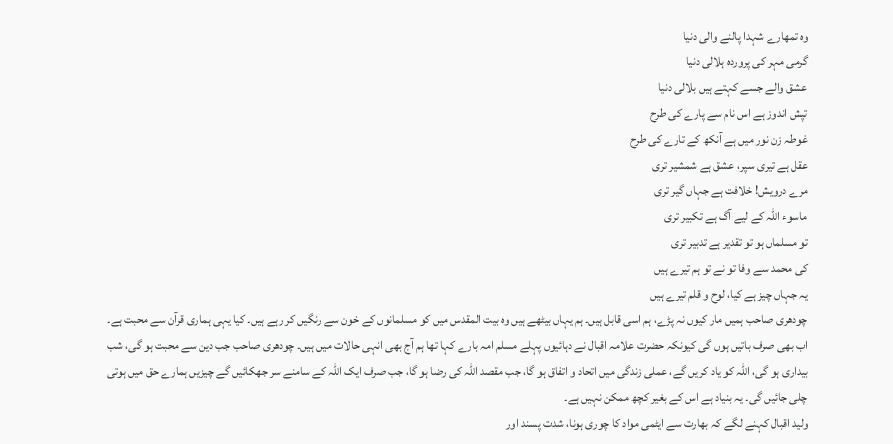وہ تمھارے شہدا پالنے والی دنیا
گرمی مہر کی پروردہ ہلالی دنیا
عشق والے جسے کہتے ہیں بلالی دنیا
تپش اندوز ہے اس نام سے پارے کی طرح
غوطہ زن نور میں ہے آنکھ کے تارے کی طرح
عقل ہے تیری سپر، عشق ہے شمشیر تری
مرے درویش! خلافت ہے جہاں گیر تری
ماسوء اللہ کے لیے آگ ہے تکبیر تری
تو مسلماں ہو تو تقدیر ہے تدبیر تری
کی محمد سے وفا تو نے تو ہم تیرے ہیں
یہ جہاں چیز ہے کیا، لوح و قلم تیرے ہیں
چودھری صاحب ہمیں مار کیوں نہ پڑے، ہم اسی قابل ہیں۔ ہم یہاں بیٹھے ہیں وہ بیت المقدس میں کو مسلمانوں کے خون سے رنگیں کر رہے ہیں۔ کیا یہی ہماری قرآن سے محبت ہے۔ اب بھی صرف باتیں ہوں گی کیونکہ حضرت علامہ اقبال نے دہائیوں پہلے مسلم امہ بارے کہا تھا ہم آج بھی انہی حالات میں ہیں۔ چودھری صاحب جب دین سے محبت ہو گی، شب بیداری ہو گی، اللہ کو یاد کریں گے، عملی زندگی میں اتحاد و اتفاق ہو گا، جب مقصد اللہ کی رضا ہو گا، جب صرف ایک اللہ کے سامنے سر جھکائیں گے چیزیں ہمارے حق میں ہوتی چلی جائیں گی۔ یہ بنیاد ہے اس کے بغیر کچھ ممکن نہیں ہے۔
ولید اقبال کہنے لگے کہ بھارت سے ایٹمی مواد کا چوری ہونا، شدت پسند اور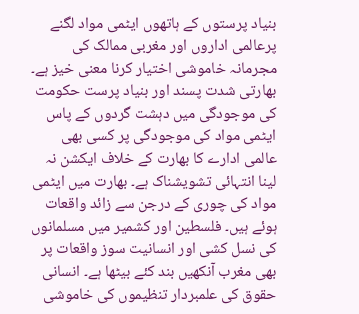بنیاد پرستوں کے ہاتھوں ایٹمی مواد لگنے پرعالمی اداروں اور مغربی ممالک کی مجرمانہ خاموشی اختیار کرنا معنی خیز ہے۔ بھارتی شدت پسند اور بنیاد پرست حکومت کی موجودگی میں دہشت گردوں کے پاس ایٹمی مواد کی موجودگی پر کسی بھی عالمی ادارے کا بھارت کے خلاف ایکشن نہ لینا انتہائی تشویشناک ہے۔ بھارت میں ایٹمی مواد کی چوری کے درجن سے زائد واقعات ہوئے ہیں۔ فلسطین اور کشمیر میں مسلمانوں کی نسل کشی اور انسانیت سوز واقعات پر بھی مغرب آنکھیں بند کئے بیٹھا ہے۔ انسانی حقوق کی علمبردار تنظیموں کی خاموشی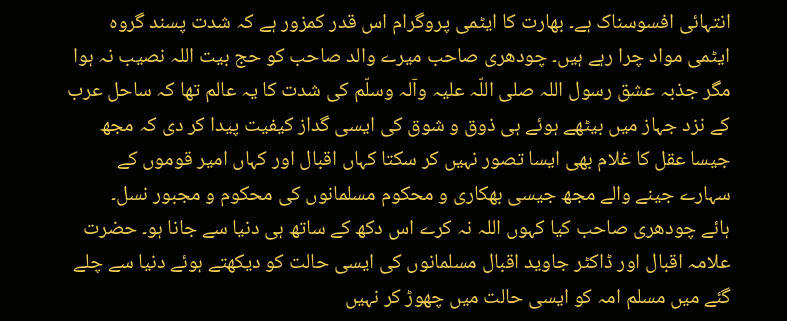انتہائی افسوسناک ہے۔ بھارت کا ایٹمی پروگرام اس قدر کمزور ہے کہ شدت پسند گروہ ایٹمی مواد چرا رہے ہیں۔ چودھری صاحب میرے والد صاحب کو حج بیت اللہ نصیب نہ ہوا مگر جذبہ عشق رسول اللہ صلی اللّہ علیہ وآلہ وسلّم کی شدت کا یہ عالم تھا کہ ساحل عرب کے نزد جہاز میں بیٹھے ہوئے ہی ذوق و شوق کی ایسی گداز کیفیت پیدا کر دی کہ مجھ جیسا عقل کا غلام بھی ایسا تصور نہیں کر سکتا کہاں اقبال اور کہاں امیر قوموں کے سہارے جینے والے مجھ جیسی بھکاری و محکوم مسلمانوں کی محکوم و مجبور نسل۔
ہائے چودھری صاحب کیا کہوں اللہ نہ کرے اس دکھ کے ساتھ ہی دنیا سے جانا ہو۔ حضرت علامہ اقبال اور ڈاکٹر جاوید اقبال مسلمانوں کی ایسی حالت کو دیکھتے ہوئے دنیا سے چلے گئے میں مسلم امہ کو ایسی حالت میں چھوڑ کر نہیں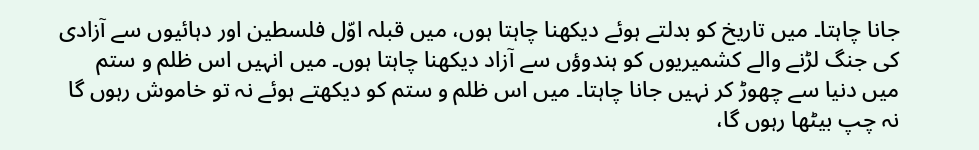جانا چاہتا۔ میں تاریخ کو بدلتے ہوئے دیکھنا چاہتا ہوں، میں قبلہ اوّل فلسطین اور دہائیوں سے آزادی کی جنگ لڑنے والے کشمیریوں کو ہندوؤں سے آزاد دیکھنا چاہتا ہوں۔ میں انہیں اس ظلم و ستم میں دنیا سے چھوڑ کر نہیں جانا چاہتا۔ میں اس ظلم و ستم کو دیکھتے ہوئے نہ تو خاموش رہوں گا نہ چپ بیٹھا رہوں گا،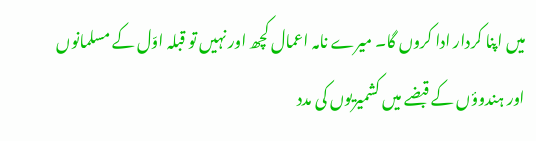میں اپنا کردار ادا کروں گا۔ میرے نامہ اعمال کچھ اور نہیں تو قبلہ اوّل کے مسلمانوں اور ہندوؤں کے قبضے میں کشمیریوں کی مدد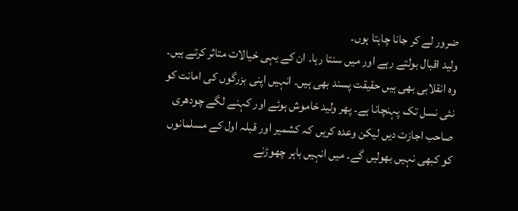ضرور لے کر جانا چاہتا ہوں۔
ولید اقبال بولتے رہے اور میں سنتا رہا۔ ان کے یہی خیالات متاثر کرتے ہیں۔ وہ انقلابی بھی ہیں حقیقت پسند بھی ہیں۔ انہیں اپنی بزرگوں کی امانت کو نئی نسل تک پہنچانا ہے۔ پھر ولید خاموش ہوئے اور کہنے لگے چودھری صاحب اجازت دیں لیکن وعدہ کریں کہ کشمیر اور قبلہ اول کے مسلمانوں کو کبھی نہیں بھولیں گے۔ میں انہیں باہر چھوڑنے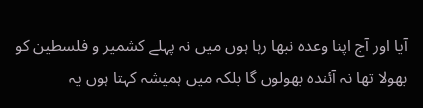آیا اور آج اپنا وعدہ نبھا رہا ہوں میں نہ پہلے کشمیر و فلسطین کو بھولا تھا نہ آئندہ بھولوں گا بلکہ میں ہمیشہ کہتا ہوں یہ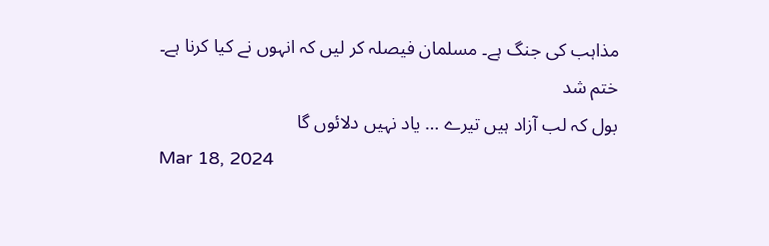مذاہب کی جنگ ہے۔ مسلمان فیصلہ کر لیں کہ انہوں نے کیا کرنا ہے۔
ختم شد
بول کہ لب آزاد ہیں تیرے … یاد نہیں دلائوں گا
Mar 18, 2024